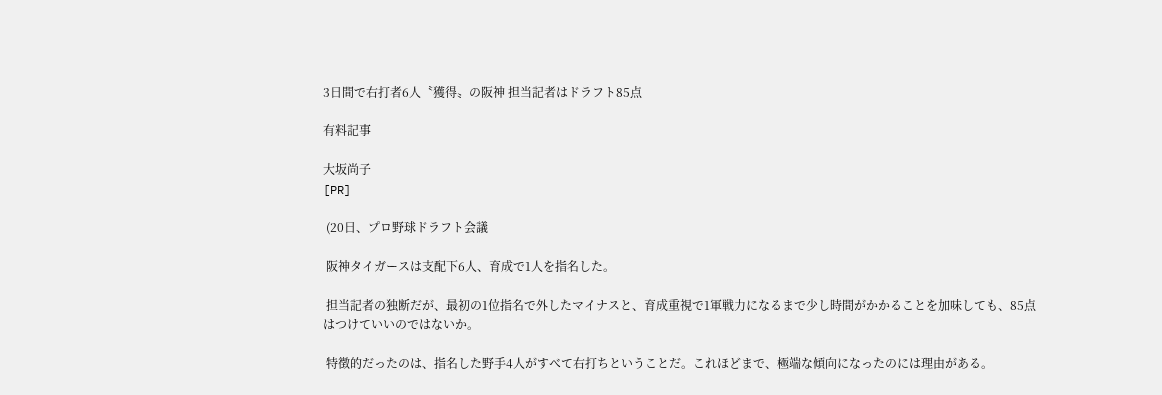3日間で右打者6人〝獲得〟の阪神 担当記者はドラフト85点

有料記事

大坂尚子
[PR]

 (20日、プロ野球ドラフト会議

 阪神タイガースは支配下6人、育成で1人を指名した。

 担当記者の独断だが、最初の1位指名で外したマイナスと、育成重視で1軍戦力になるまで少し時間がかかることを加味しても、85点はつけていいのではないか。

 特徴的だったのは、指名した野手4人がすべて右打ちということだ。これほどまで、極端な傾向になったのには理由がある。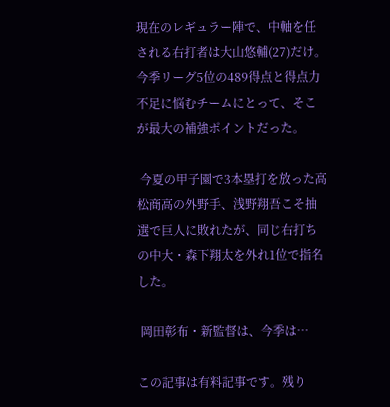現在のレギュラー陣で、中軸を任される右打者は大山悠輔(27)だけ。今季リーグ5位の489得点と得点力不足に悩むチームにとって、そこが最大の補強ポイントだった。

 今夏の甲子園で3本塁打を放った高松商高の外野手、浅野翔吾こそ抽選で巨人に敗れたが、同じ右打ちの中大・森下翔太を外れ1位で指名した。

 岡田彰布・新監督は、今季は…

この記事は有料記事です。残り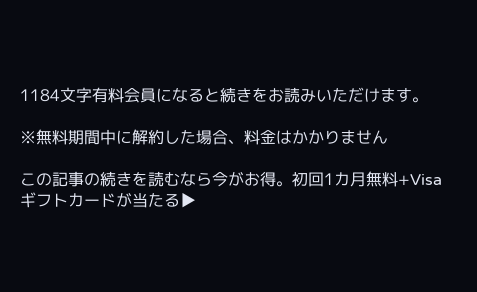1184文字有料会員になると続きをお読みいただけます。

※無料期間中に解約した場合、料金はかかりません

この記事の続きを読むなら今がお得。初回1カ月無料+Visaギフトカードが当たる▶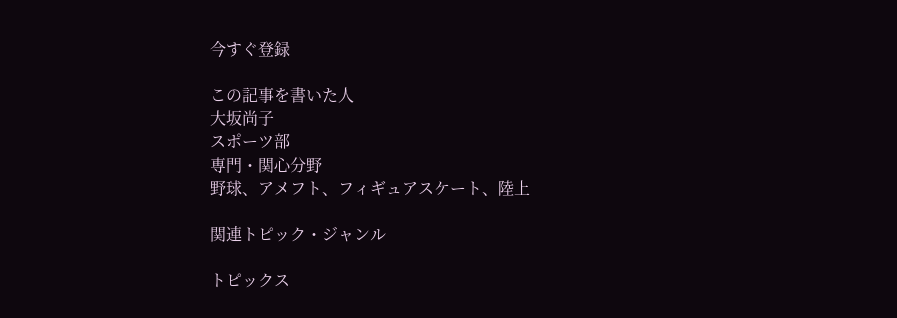今すぐ登録

この記事を書いた人
大坂尚子
スポーツ部
専門・関心分野
野球、アメフト、フィギュアスケート、陸上

関連トピック・ジャンル

トピックス